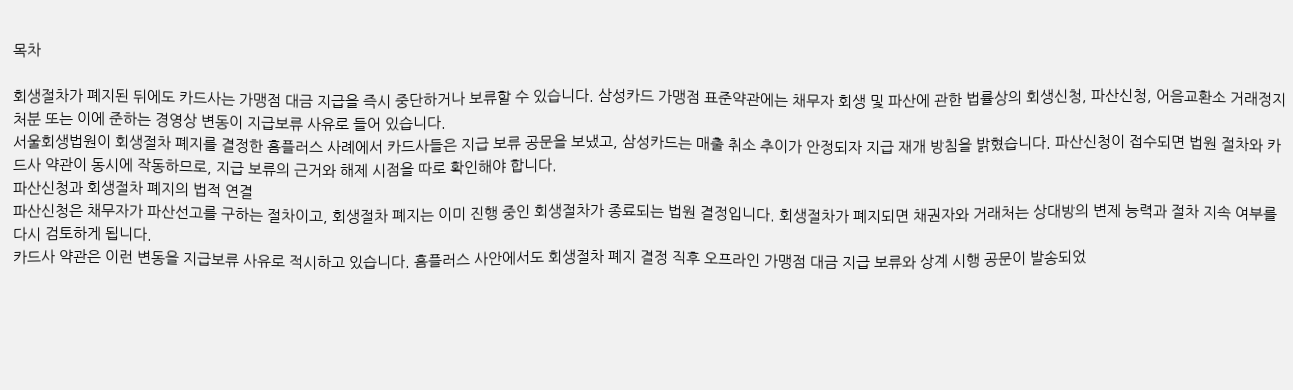목차

회생절차가 폐지된 뒤에도 카드사는 가맹점 대금 지급을 즉시 중단하거나 보류할 수 있습니다. 삼성카드 가맹점 표준약관에는 채무자 회생 및 파산에 관한 법률상의 회생신청, 파산신청, 어음교환소 거래정지처분 또는 이에 준하는 경영상 변동이 지급보류 사유로 들어 있습니다.
서울회생법원이 회생절차 폐지를 결정한 홈플러스 사례에서 카드사들은 지급 보류 공문을 보냈고, 삼성카드는 매출 취소 추이가 안정되자 지급 재개 방침을 밝혔습니다. 파산신청이 접수되면 법원 절차와 카드사 약관이 동시에 작동하므로, 지급 보류의 근거와 해제 시점을 따로 확인해야 합니다.
파산신청과 회생절차 폐지의 법적 연결
파산신청은 채무자가 파산선고를 구하는 절차이고, 회생절차 폐지는 이미 진행 중인 회생절차가 종료되는 법원 결정입니다. 회생절차가 폐지되면 채권자와 거래처는 상대방의 변제 능력과 절차 지속 여부를 다시 검토하게 됩니다.
카드사 약관은 이런 변동을 지급보류 사유로 적시하고 있습니다. 홈플러스 사안에서도 회생절차 폐지 결정 직후 오프라인 가맹점 대금 지급 보류와 상계 시행 공문이 발송되었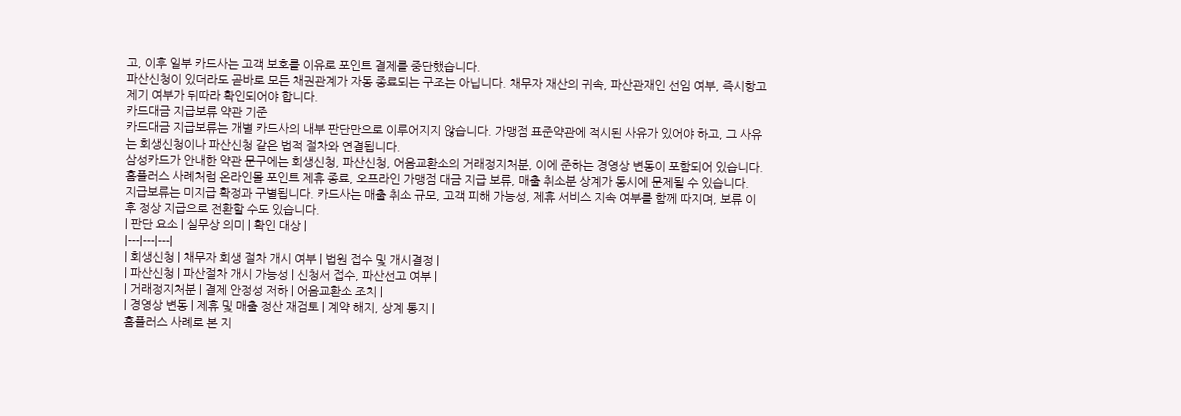고, 이후 일부 카드사는 고객 보호를 이유로 포인트 결제를 중단했습니다.
파산신청이 있더라도 곧바로 모든 채권관계가 자동 종료되는 구조는 아닙니다. 채무자 재산의 귀속, 파산관재인 선임 여부, 즉시항고 제기 여부가 뒤따라 확인되어야 합니다.
카드대금 지급보류 약관 기준
카드대금 지급보류는 개별 카드사의 내부 판단만으로 이루어지지 않습니다. 가맹점 표준약관에 적시된 사유가 있어야 하고, 그 사유는 회생신청이나 파산신청 같은 법적 절차와 연결됩니다.
삼성카드가 안내한 약관 문구에는 회생신청, 파산신청, 어음교환소의 거래정지처분, 이에 준하는 경영상 변동이 포함되어 있습니다. 홈플러스 사례처럼 온라인몰 포인트 제휴 종료, 오프라인 가맹점 대금 지급 보류, 매출 취소분 상계가 동시에 문제될 수 있습니다.
지급보류는 미지급 확정과 구별됩니다. 카드사는 매출 취소 규모, 고객 피해 가능성, 제휴 서비스 지속 여부를 함께 따지며, 보류 이후 정상 지급으로 전환할 수도 있습니다.
| 판단 요소 | 실무상 의미 | 확인 대상 |
|---|---|---|
| 회생신청 | 채무자 회생 절차 개시 여부 | 법원 접수 및 개시결정 |
| 파산신청 | 파산절차 개시 가능성 | 신청서 접수, 파산선고 여부 |
| 거래정지처분 | 결제 안정성 저하 | 어음교환소 조치 |
| 경영상 변동 | 제휴 및 매출 정산 재검토 | 계약 해지, 상계 통지 |
홈플러스 사례로 본 지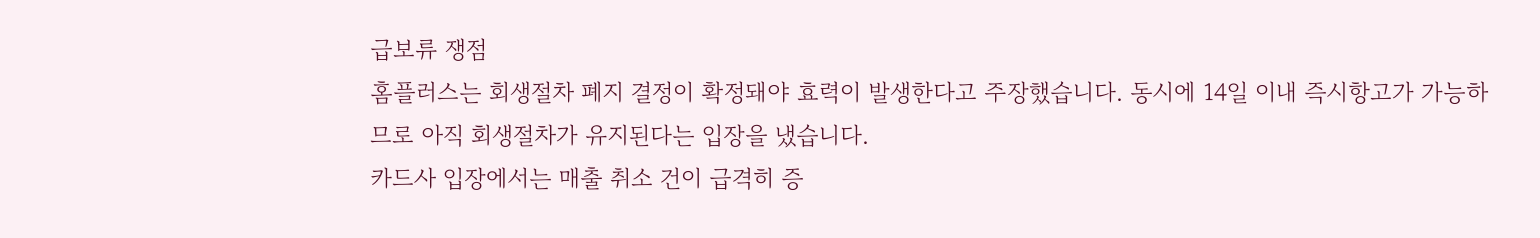급보류 쟁점
홈플러스는 회생절차 폐지 결정이 확정돼야 효력이 발생한다고 주장했습니다. 동시에 14일 이내 즉시항고가 가능하므로 아직 회생절차가 유지된다는 입장을 냈습니다.
카드사 입장에서는 매출 취소 건이 급격히 증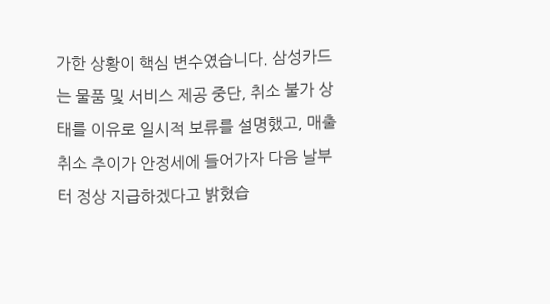가한 상황이 핵심 변수였습니다. 삼성카드는 물품 및 서비스 제공 중단, 취소 불가 상태를 이유로 일시적 보류를 설명했고, 매출 취소 추이가 안정세에 들어가자 다음 날부터 정상 지급하겠다고 밝혔습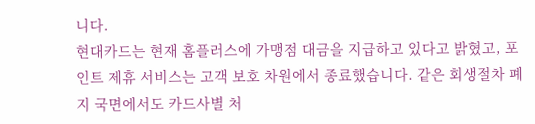니다.
현대카드는 현재 홈플러스에 가맹점 대금을 지급하고 있다고 밝혔고, 포인트 제휴 서비스는 고객 보호 차원에서 종료했습니다. 같은 회생절차 폐지 국면에서도 카드사별 처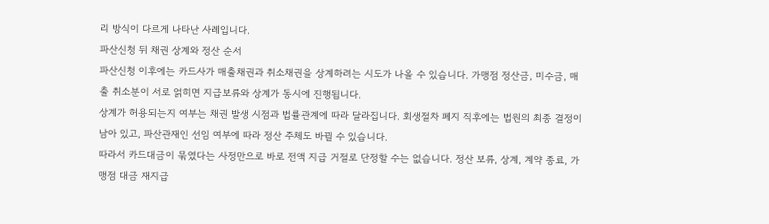리 방식이 다르게 나타난 사례입니다.
파산신청 뒤 채권 상계와 정산 순서
파산신청 이후에는 카드사가 매출채권과 취소채권을 상계하려는 시도가 나올 수 있습니다. 가맹점 정산금, 미수금, 매출 취소분이 서로 얽히면 지급보류와 상계가 동시에 진행됩니다.
상계가 허용되는지 여부는 채권 발생 시점과 법률관계에 따라 달라집니다. 회생절차 폐지 직후에는 법원의 최종 결정이 남아 있고, 파산관재인 선임 여부에 따라 정산 주체도 바뀔 수 있습니다.
따라서 카드대금이 묶였다는 사정만으로 바로 전액 지급 거절로 단정할 수는 없습니다. 정산 보류, 상계, 계약 종료, 가맹점 대금 재지급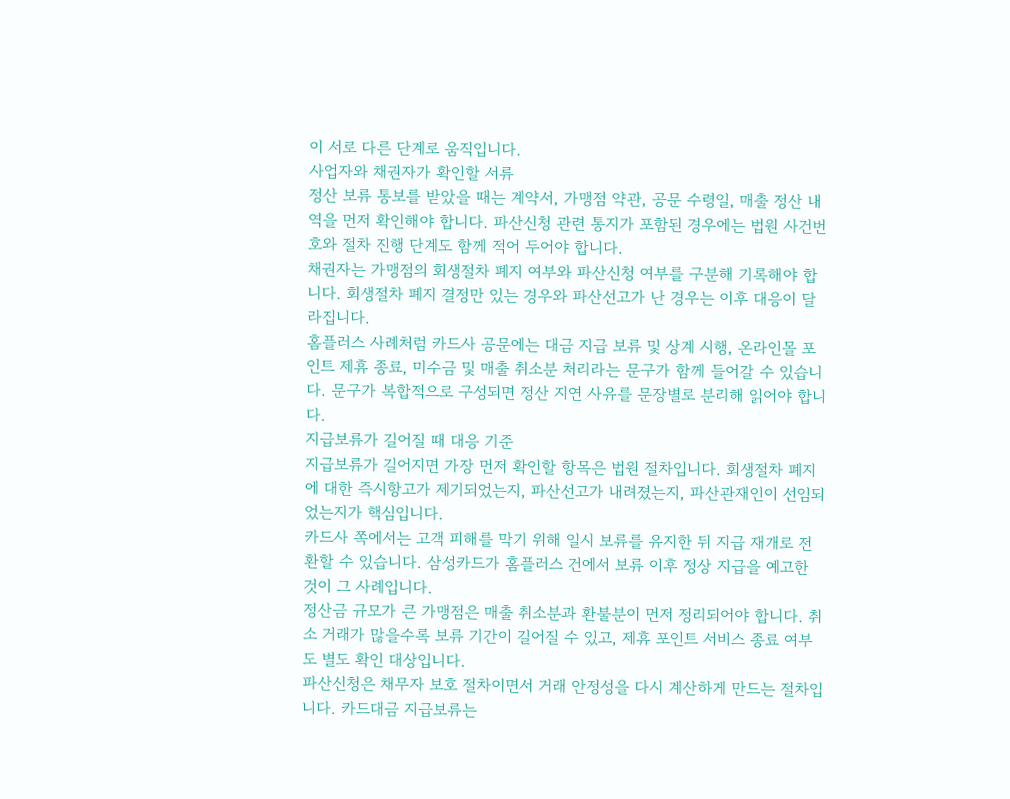이 서로 다른 단계로 움직입니다.
사업자와 채권자가 확인할 서류
정산 보류 통보를 받았을 때는 계약서, 가맹점 약관, 공문 수령일, 매출 정산 내역을 먼저 확인해야 합니다. 파산신청 관련 통지가 포함된 경우에는 법원 사건번호와 절차 진행 단계도 함께 적어 두어야 합니다.
채권자는 가맹점의 회생절차 폐지 여부와 파산신청 여부를 구분해 기록해야 합니다. 회생절차 폐지 결정만 있는 경우와 파산선고가 난 경우는 이후 대응이 달라집니다.
홈플러스 사례처럼 카드사 공문에는 대금 지급 보류 및 상계 시행, 온라인몰 포인트 제휴 종료, 미수금 및 매출 취소분 처리라는 문구가 함께 들어갈 수 있습니다. 문구가 복합적으로 구성되면 정산 지연 사유를 문장별로 분리해 읽어야 합니다.
지급보류가 길어질 때 대응 기준
지급보류가 길어지면 가장 먼저 확인할 항목은 법원 절차입니다. 회생절차 폐지에 대한 즉시항고가 제기되었는지, 파산선고가 내려졌는지, 파산관재인이 선임되었는지가 핵심입니다.
카드사 쪽에서는 고객 피해를 막기 위해 일시 보류를 유지한 뒤 지급 재개로 전환할 수 있습니다. 삼성카드가 홈플러스 건에서 보류 이후 정상 지급을 예고한 것이 그 사례입니다.
정산금 규모가 큰 가맹점은 매출 취소분과 환불분이 먼저 정리되어야 합니다. 취소 거래가 많을수록 보류 기간이 길어질 수 있고, 제휴 포인트 서비스 종료 여부도 별도 확인 대상입니다.
파산신청은 채무자 보호 절차이면서 거래 안정성을 다시 계산하게 만드는 절차입니다. 카드대금 지급보류는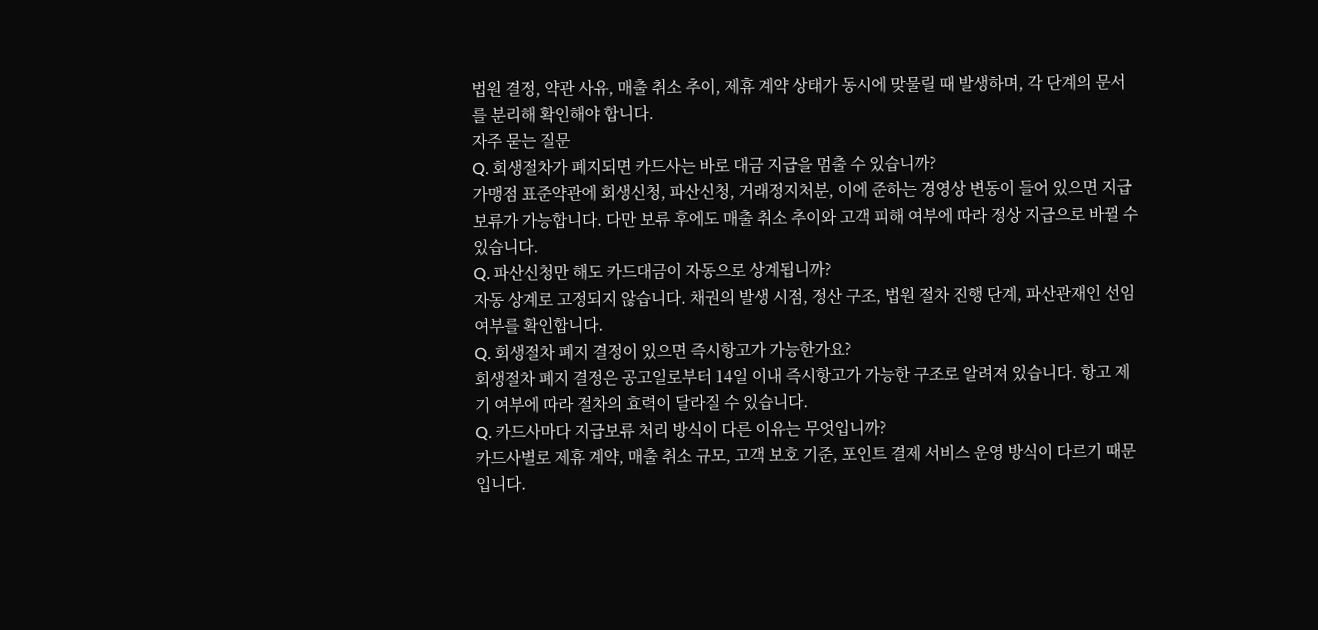법원 결정, 약관 사유, 매출 취소 추이, 제휴 계약 상태가 동시에 맞물릴 때 발생하며, 각 단계의 문서를 분리해 확인해야 합니다.
자주 묻는 질문
Q. 회생절차가 폐지되면 카드사는 바로 대금 지급을 멈출 수 있습니까?
가맹점 표준약관에 회생신청, 파산신청, 거래정지처분, 이에 준하는 경영상 변동이 들어 있으면 지급보류가 가능합니다. 다만 보류 후에도 매출 취소 추이와 고객 피해 여부에 따라 정상 지급으로 바뀔 수 있습니다.
Q. 파산신청만 해도 카드대금이 자동으로 상계됩니까?
자동 상계로 고정되지 않습니다. 채권의 발생 시점, 정산 구조, 법원 절차 진행 단계, 파산관재인 선임 여부를 확인합니다.
Q. 회생절차 폐지 결정이 있으면 즉시항고가 가능한가요?
회생절차 폐지 결정은 공고일로부터 14일 이내 즉시항고가 가능한 구조로 알려져 있습니다. 항고 제기 여부에 따라 절차의 효력이 달라질 수 있습니다.
Q. 카드사마다 지급보류 처리 방식이 다른 이유는 무엇입니까?
카드사별로 제휴 계약, 매출 취소 규모, 고객 보호 기준, 포인트 결제 서비스 운영 방식이 다르기 때문입니다.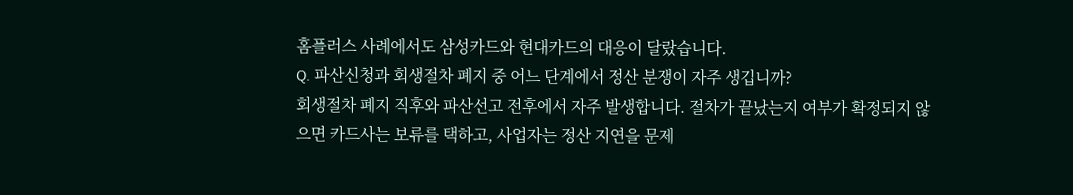홈플러스 사례에서도 삼성카드와 현대카드의 대응이 달랐습니다.
Q. 파산신청과 회생절차 폐지 중 어느 단계에서 정산 분쟁이 자주 생깁니까?
회생절차 폐지 직후와 파산선고 전후에서 자주 발생합니다. 절차가 끝났는지 여부가 확정되지 않으면 카드사는 보류를 택하고, 사업자는 정산 지연을 문제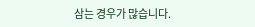삼는 경우가 많습니다.